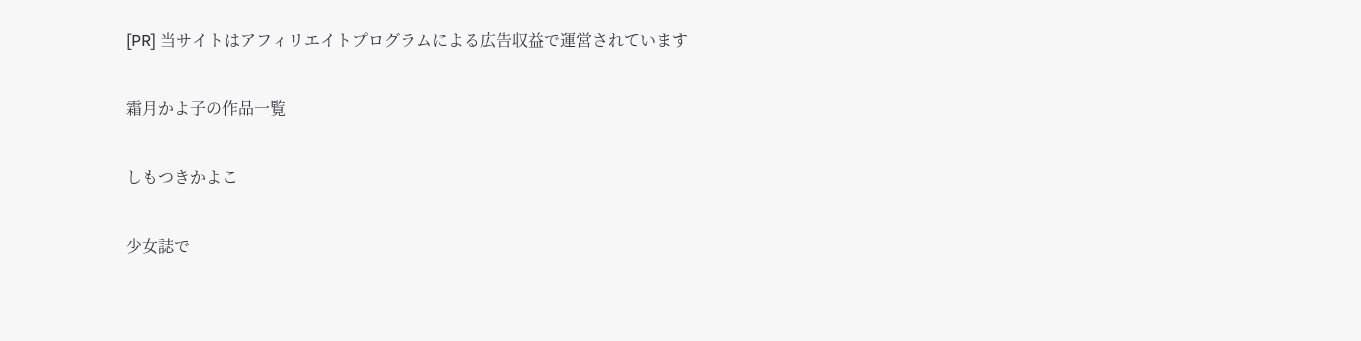[PR] 当サイトはアフィリエイトプログラムによる広告収益で運営されています

霜月かよ子の作品一覧

しもつきかよこ

少女誌で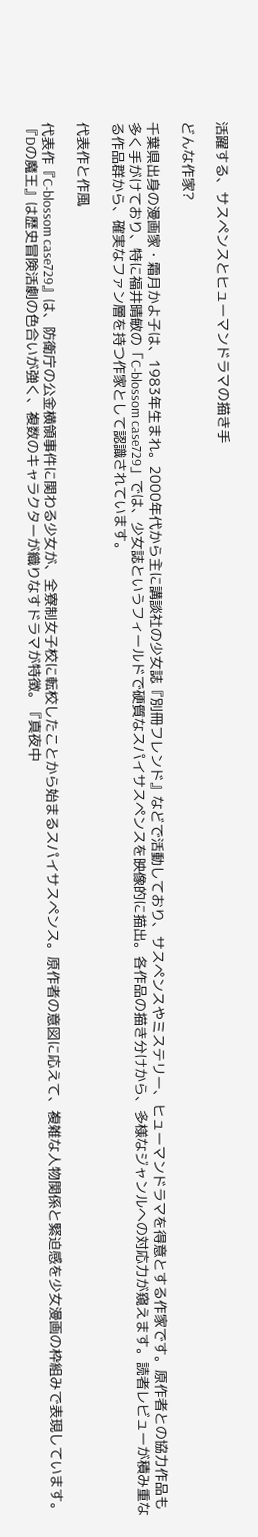活躍する、サスペンスとヒューマンドラマの描き手

どんな作家?

千葉県出身の漫画家・霜月かよ子は、1983年生まれ。2000年代から主に講談社の少女誌『別冊フレンド』などで活動しており、サスペンスやミステリー、ヒューマンドラマを得意とする作家です。原作者との協力作品も多く手がけており、特に福井晴敏の「C-blossom case729」では、少女誌というフィールドで硬質なスパイサスペンスを映像的に描出。各作品の描き分けから、多様なジャンルへの対応力が窺えます。読者レビューが積み重なる作品群から、確実なファン層を持つ作家として認識されています。

代表作と作風

代表作『C-blossom case729』は、防衛庁の公金横領事件に関わる少女が、全寮制女子校に転校したことから始まるスパイサスペンス。原作者の意図に応えて、複雑な人物関係と緊迫感を少女漫画の枠組みで表現しています。『Dの魔王』は歴史冒険活劇の色合いが強く、複数のキャラクターが織りなすドラマが特徴。『真夜中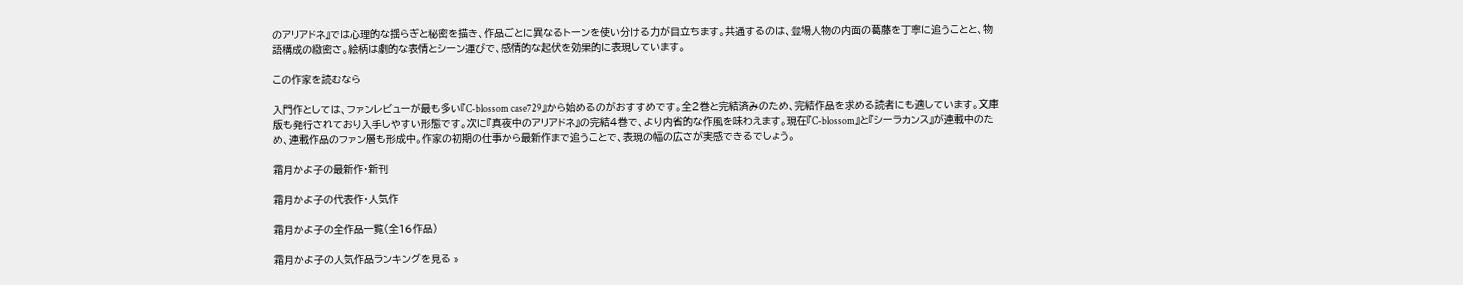のアリアドネ』では心理的な揺らぎと秘密を描き、作品ごとに異なるトーンを使い分ける力が目立ちます。共通するのは、登場人物の内面の葛藤を丁寧に追うことと、物語構成の緻密さ。絵柄は劇的な表情とシーン運びで、感情的な起伏を効果的に表現しています。

この作家を読むなら

入門作としては、ファンレビューが最も多い『C-blossom case729』から始めるのがおすすめです。全2巻と完結済みのため、完結作品を求める読者にも適しています。文庫版も発行されており入手しやすい形態です。次に『真夜中のアリアドネ』の完結4巻で、より内省的な作風を味わえます。現在『C-blossom』と『シーラカンス』が連載中のため、連載作品のファン層も形成中。作家の初期の仕事から最新作まで追うことで、表現の幅の広さが実感できるでしょう。

霜月かよ子の最新作・新刊

霜月かよ子の代表作・人気作

霜月かよ子の全作品一覧(全16作品)

霜月かよ子の人気作品ランキングを見る »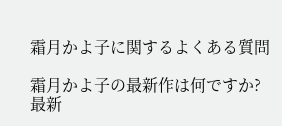霜月かよ子に関するよくある質問

霜月かよ子の最新作は何ですか?
最新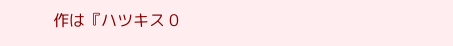作は『ハツキス 0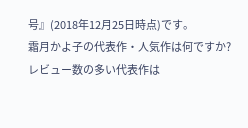号』(2018年12月25日時点)です。
霜月かよ子の代表作・人気作は何ですか?
レビュー数の多い代表作は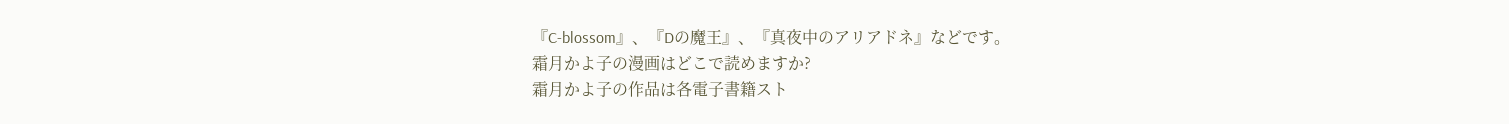『C-blossom』、『Dの魔王』、『真夜中のアリアドネ』などです。
霜月かよ子の漫画はどこで読めますか?
霜月かよ子の作品は各電子書籍スト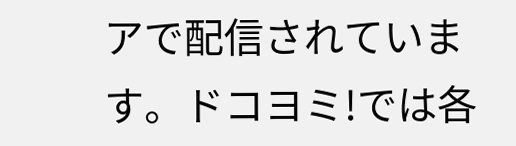アで配信されています。ドコヨミ!では各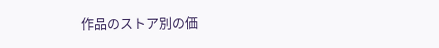作品のストア別の価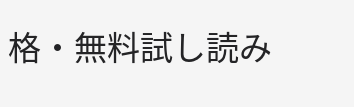格・無料試し読み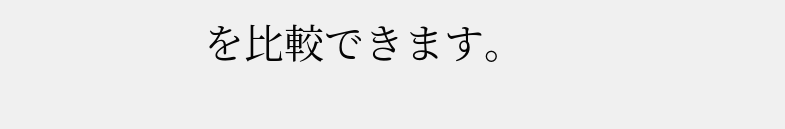を比較できます。